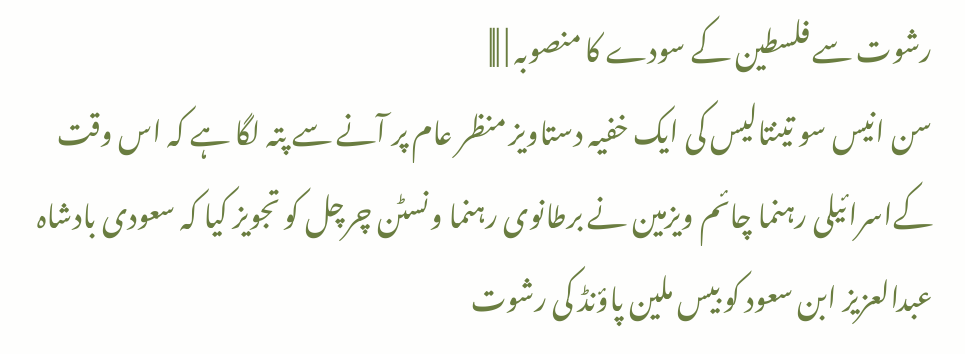رشوت سے فلسطین کے سودے کا منصوبہ | |||
سن انیس سو تینتالیس کی ایک خفیہ دستاویز منظر عام پر آنے سے پتہ لگا ہے کہ اس وقت کےاسرائیلی رہنما چائم ویزمین نے برطانوی رہنما ونسٹن چرچل کو تجویز کیا کہ سعودی بادشاہ عبدالعزیز ابن سعود کو بیس ملین پاؤنڈ کی رشوت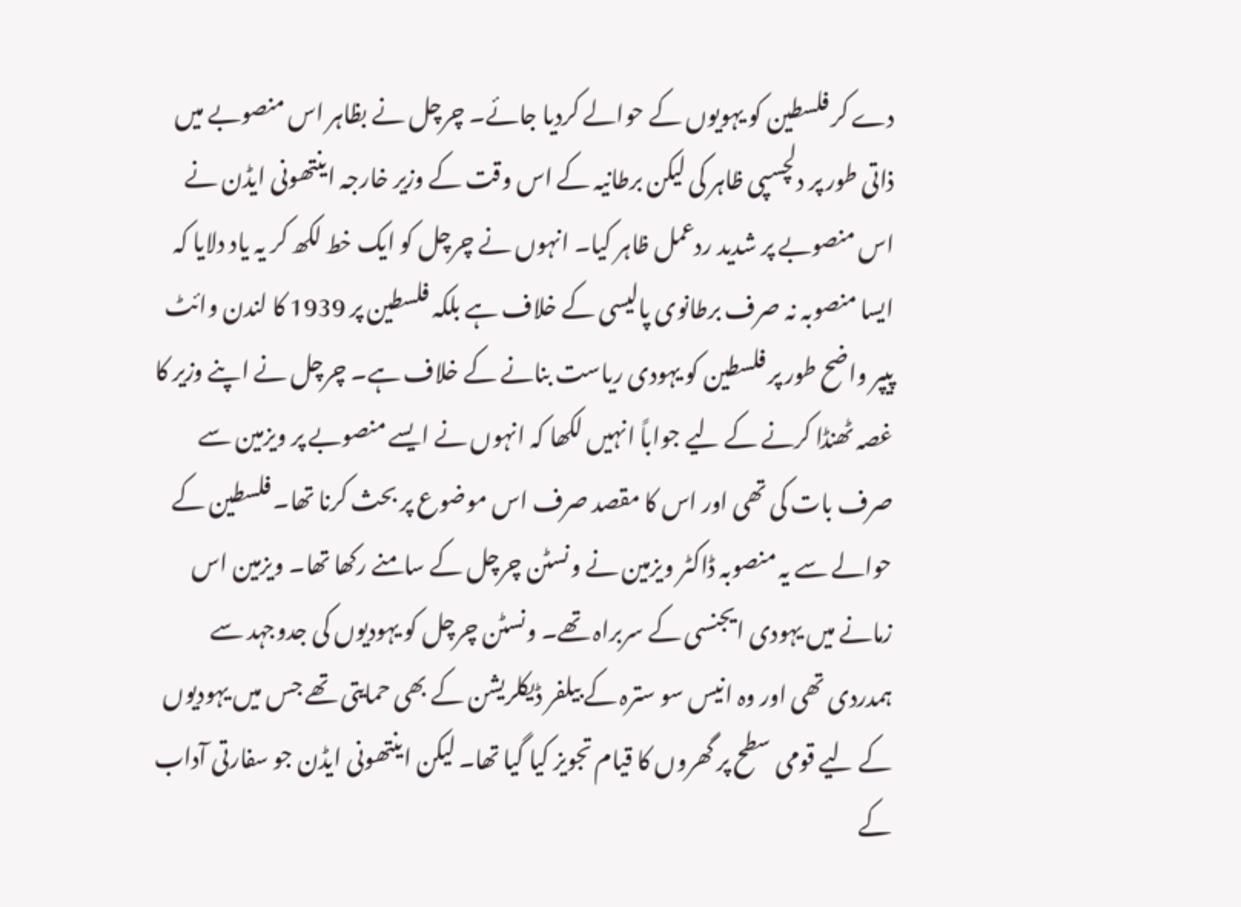دے کر فلسطین کو یہویوں کے حوالے کردیا جائے۔ چرچل نے بظاہر اس منصوبے میں ذاتی طور پر دلچسپی ظاہر کی لیکن برطانیہ کے اس وقت کے وزیر خارجہ اینتھونی ایڈن نے اس منصوبے پر شدید ردعمل ظاہر کیا۔ انہوں نے چرچل کو ایک خط لکھ کر یہ یاد دلایا کہ ایسا منصوبہ نہ صرف برطانوی پالیسی کے خلاف ہے بلکہ فلسطین پر 1939 کا لندن وائٹ پیپر واضح طور پر فلسطین کو یہودی ریاست بنانے کے خلاف ہے۔ چرچل نے اپنے وزیر کا غصہ ٹھنڈا کرنے کے لیے جواباً انہیں لکھا کہ انہوں نے ایسے منصوبے پر ویزمین سے صرف بات کی تھی اور اس کا مقصد صرف اس موضوع پر بحث کرنا تھا۔ فلسطین کے حوالے سے یہ منصوبہ ڈاکٹر ویزمین نے ونسٹن چرچل کے سامنے رکھا تھا۔ ویزمین اس زمانے میں یہودی ایجنسی کے سربراہ تھے۔ ونسٹن چرچل کو یہودیوں کی جدوجہد سے ہمدردی تھی اور وہ انیس سو سترہ کے بیلفر ڈیکلریشن کے بھی حمایتی تھے جس میں یہودیوں کے لیے قومی سطح پر گھروں کا قیام تجویز کیا گیا تھا۔ لیکن اینتھونی ایڈن جو سفارتی آداب کے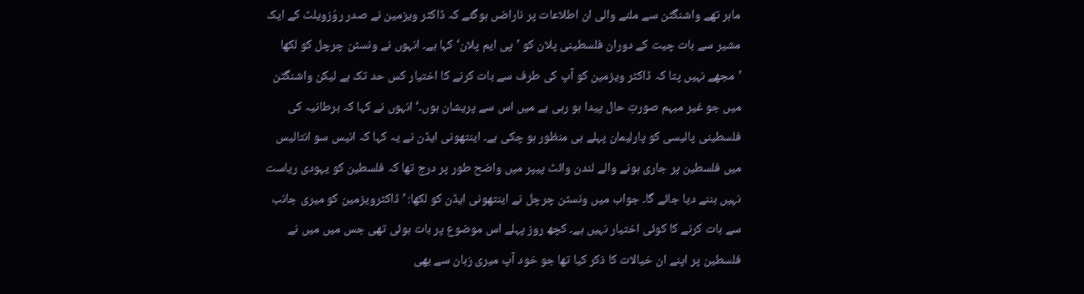ماہر تھے واشنگٹن سے ملنے والی ان اطلاعات پر ناراضں ہوگئے کہ ڈاکٹر ویزمین نے صدر روُزویلٹ کے ایک مشیر سے بات چیت کے دوران فلسطینی پلان کو ’پی ایم پلان‘ کہا ہے۔ انہوں نے ونسٹن چرچل کو لکھا ’مجھے نہیں پتا کہ ڈاکٹر ویزمین کو آپ کی طرف سے بات کرنے کا اختیار کس حد تک ہے لیکن واشنگٹن میں جو غیر مبہم صورتِ حال پیدا ہو رہی ہے میں اس سے پریشان ہوں۔‘ انہوں نے کہا کہ برطانیہ کی فلسطینی پالیسی کو پارلیمان پہلے ہی منظور ہو چکی ہے۔ اینتھونی ایڈن نے یہ کہا کہ انیس سو انتالیس میں فلسطین پر جاری ہونے والے لندن وائٹ پیپر میں واضح طور پر درج تھا کہ فلسطین کو یہودی ریاست نہیں بننے دیا جائے گا۔ جواب میں ونسٹن چرچل نے اینتھونی ایڈن کو لکھا: ’ڈاکٹرویزمین کو میری جانب سے بات کرنے کا کوئی اختیار نہیں ہے۔ کچھ روز پہلے اس موضوع پر بات ہوئی تھی جس میں میں نے فلسطین پر اپنے ان خیالات کا ذکر کیا تھا جو خود آپ میری زبان سے بھی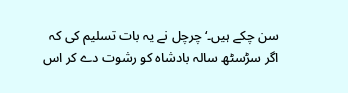سن چکے ہیں۔‘ چرچل نے یہ بات تسلیم کی کہ اگر سڑسٹھ سالہ بادشاہ کو رشوت دے کر اس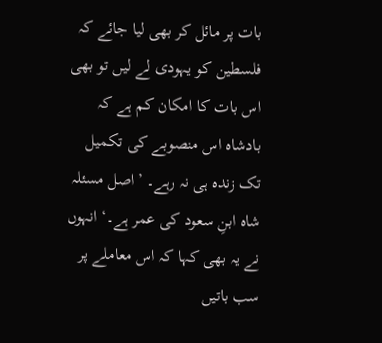بات پر مائل کر بھی لیا جائے کہ فلسطین کو یہودی لے لیں تو بھی اس بات کا امکان کم ہے کہ بادشاہ اس منصوبے کی تکمیل تک زندہ ہی نہ رہے۔ ’اصل مسئلہ شاہ ابنِ سعود کی عمر ہے۔‘ انہوں نے یہ بھی کہا کہ اس معاملے پر سب باتیں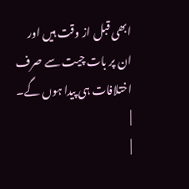ابھی قبل از وقت ہیں اور ان پر بات چیت سے صرف اختلافات ہی پیدا ہوں گے۔ |
|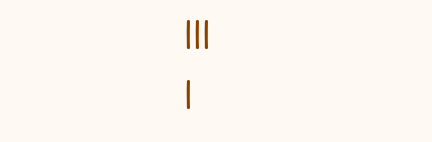|||
|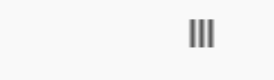|||